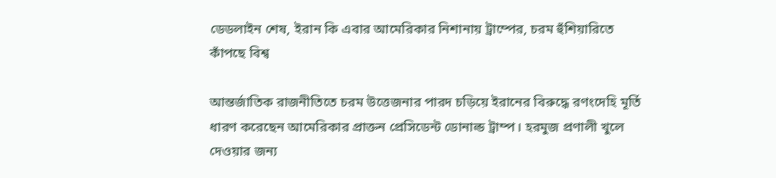ডেডলাইন শেষ, ইরান কি এবার আমেরিকার নিশানায় ট্রাম্পের, চরম হুঁশিয়ারিতে কাঁপছে বিশ্ব

আন্তর্জাতিক রাজনীতিতে চরম উত্তেজনার পারদ চড়িয়ে ইরানের বিরুদ্ধে রণংদেহি মূর্তি ধারণ করেছেন আমেরিকার প্রাক্তন প্রেসিডেন্ট ডোনাল্ড ট্রাম্প। হরমুজ প্রণালী খুলে দেওয়ার জন্য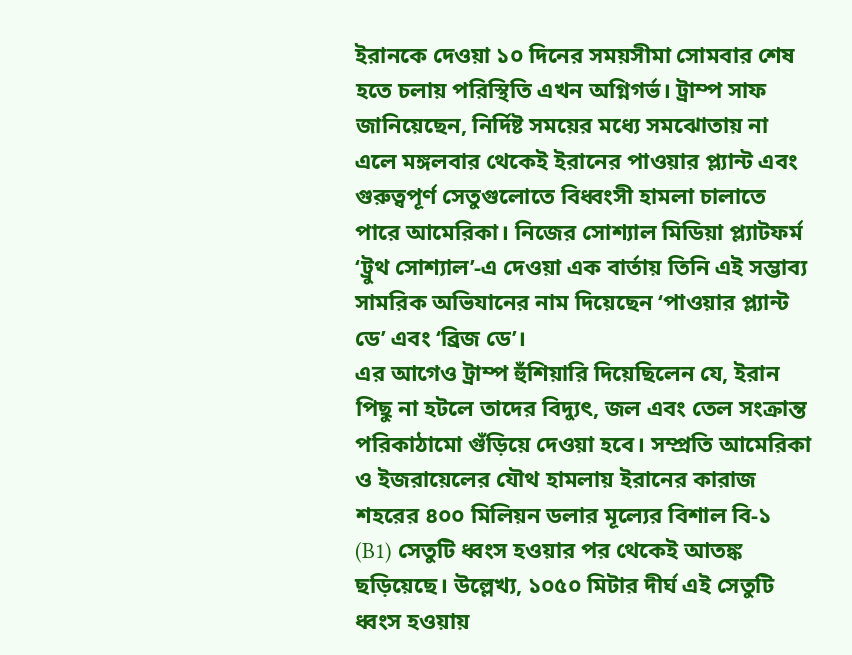ইরানকে দেওয়া ১০ দিনের সময়সীমা সোমবার শেষ হতে চলায় পরিস্থিতি এখন অগ্নিগর্ভ। ট্রাম্প সাফ জানিয়েছেন, নির্দিষ্ট সময়ের মধ্যে সমঝোতায় না এলে মঙ্গলবার থেকেই ইরানের পাওয়ার প্ল্যান্ট এবং গুরুত্বপূর্ণ সেতুগুলোতে বিধ্বংসী হামলা চালাতে পারে আমেরিকা। নিজের সোশ্যাল মিডিয়া প্ল্যাটফর্ম ‘ট্রুথ সোশ্যাল’-এ দেওয়া এক বার্তায় তিনি এই সম্ভাব্য সামরিক অভিযানের নাম দিয়েছেন ‘পাওয়ার প্ল্যান্ট ডে’ এবং ‘ব্রিজ ডে’।
এর আগেও ট্রাম্প হুঁশিয়ারি দিয়েছিলেন যে, ইরান পিছু না হটলে তাদের বিদ্যুৎ, জল এবং তেল সংক্রান্ত পরিকাঠামো গুঁড়িয়ে দেওয়া হবে। সম্প্রতি আমেরিকা ও ইজরায়েলের যৌথ হামলায় ইরানের কারাজ শহরের ৪০০ মিলিয়ন ডলার মূল্যের বিশাল বি-১ (B1) সেতুটি ধ্বংস হওয়ার পর থেকেই আতঙ্ক ছড়িয়েছে। উল্লেখ্য, ১০৫০ মিটার দীর্ঘ এই সেতুটি ধ্বংস হওয়ায়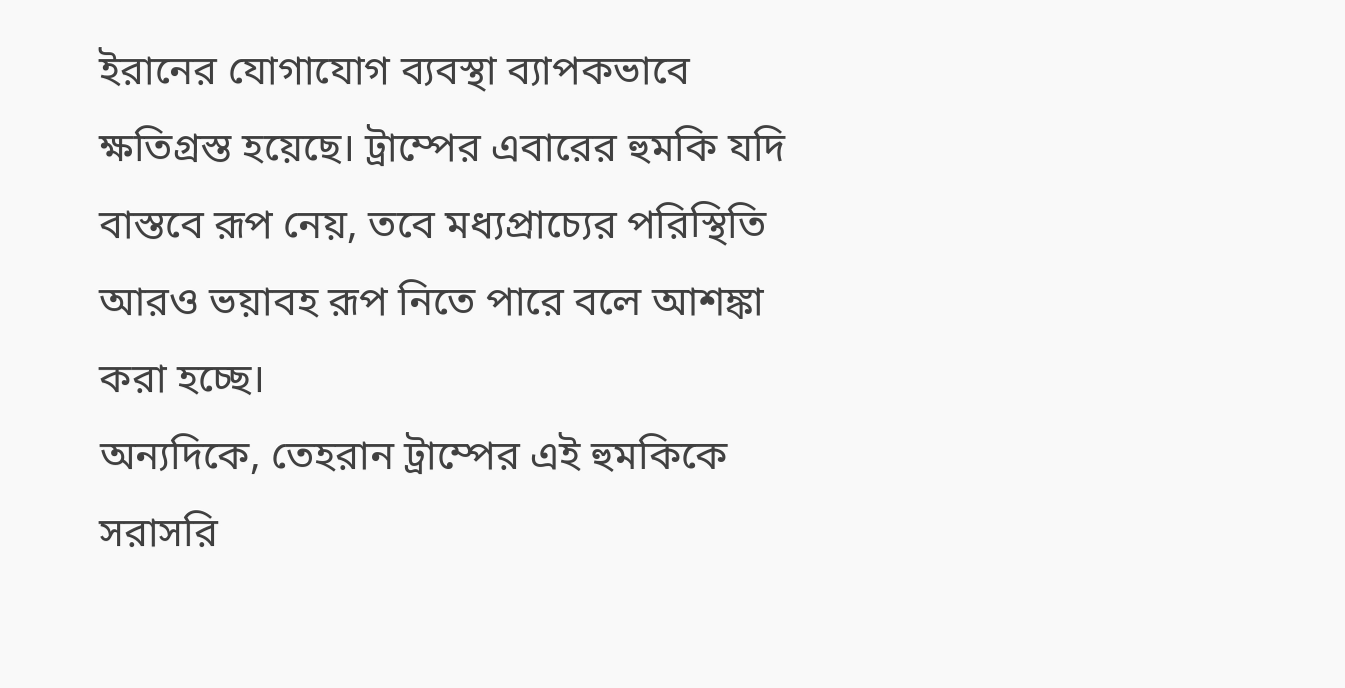ইরানের যোগাযোগ ব্যবস্থা ব্যাপকভাবে ক্ষতিগ্রস্ত হয়েছে। ট্রাম্পের এবারের হুমকি যদি বাস্তবে রূপ নেয়, তবে মধ্যপ্রাচ্যের পরিস্থিতি আরও ভয়াবহ রূপ নিতে পারে বলে আশঙ্কা করা হচ্ছে।
অন্যদিকে, তেহরান ট্রাম্পের এই হুমকিকে সরাসরি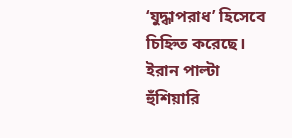‘যুদ্ধাপরাধ’ হিসেবে চিহ্নিত করেছে। ইরান পাল্টা হুঁশিয়ারি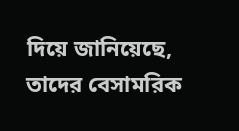দিয়ে জানিয়েছে, তাদের বেসামরিক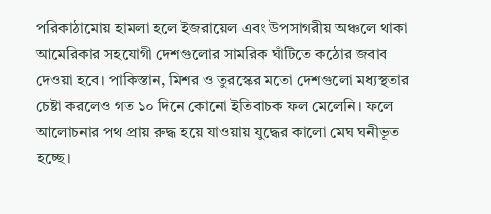পরিকাঠামোয় হামলা হলে ইজরায়েল এবং উপসাগরীয় অঞ্চলে থাকা আমেরিকার সহযোগী দেশগুলোর সামরিক ঘাঁটিতে কঠোর জবাব দেওয়া হবে। পাকিস্তান, মিশর ও তুরস্কের মতো দেশগুলো মধ্যস্থতার চেষ্টা করলেও গত ১০ দিনে কোনো ইতিবাচক ফল মেলেনি। ফলে আলোচনার পথ প্রায় রুদ্ধ হয়ে যাওয়ায় যুদ্ধের কালো মেঘ ঘনীভূত হচ্ছে।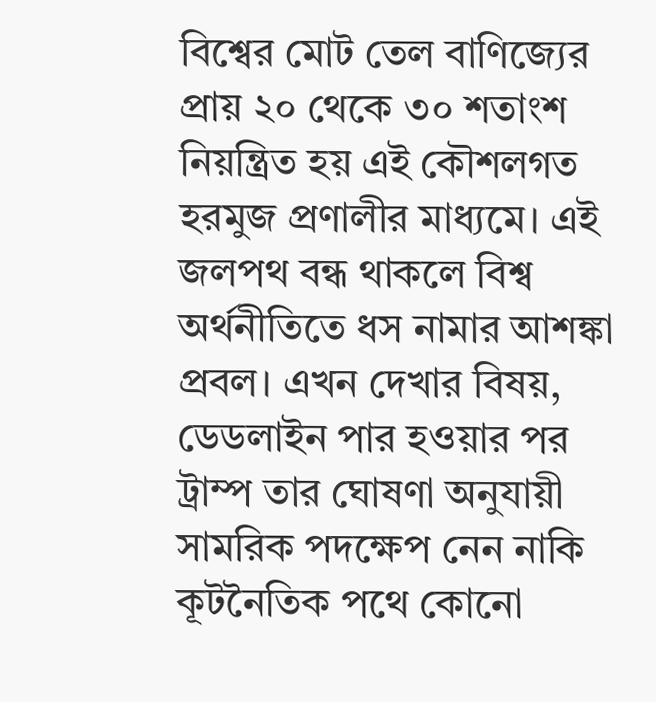বিশ্বের মোট তেল বাণিজ্যের প্রায় ২০ থেকে ৩০ শতাংশ নিয়ন্ত্রিত হয় এই কৌশলগত হরমুজ প্রণালীর মাধ্যমে। এই জলপথ বন্ধ থাকলে বিশ্ব অর্থনীতিতে ধস নামার আশঙ্কা প্রবল। এখন দেখার বিষয়, ডেডলাইন পার হওয়ার পর ট্রাম্প তার ঘোষণা অনুযায়ী সামরিক পদক্ষেপ নেন নাকি কূটনৈতিক পথে কোনো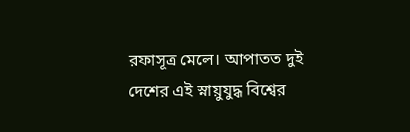রফাসূত্র মেলে। আপাতত দুই দেশের এই স্নায়ুযুদ্ধ বিশ্বের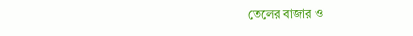তেলের বাজার ও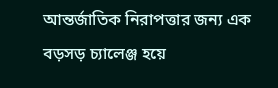আন্তর্জাতিক নিরাপত্তার জন্য এক বড়সড় চ্যালেঞ্জ হয়ে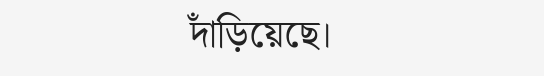দাঁড়িয়েছে।